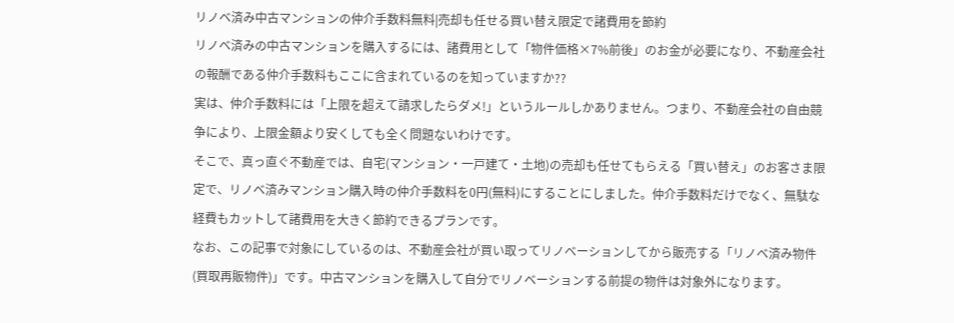リノベ済み中古マンションの仲介手数料無料|売却も任せる買い替え限定で諸費用を節約
リノベ済みの中古マンションを購入するには、諸費用として「物件価格×7%前後」のお金が必要になり、不動産会社の報酬である仲介手数料もここに含まれているのを知っていますか??
実は、仲介手数料には「上限を超えて請求したらダメ!」というルールしかありません。つまり、不動産会社の自由競争により、上限金額より安くしても全く問題ないわけです。
そこで、真っ直ぐ不動産では、自宅(マンション・一戸建て・土地)の売却も任せてもらえる「買い替え」のお客さま限定で、リノベ済みマンション購入時の仲介手数料を0円(無料)にすることにしました。仲介手数料だけでなく、無駄な経費もカットして諸費用を大きく節約できるプランです。
なお、この記事で対象にしているのは、不動産会社が買い取ってリノベーションしてから販売する「リノベ済み物件(買取再販物件)」です。中古マンションを購入して自分でリノベーションする前提の物件は対象外になります。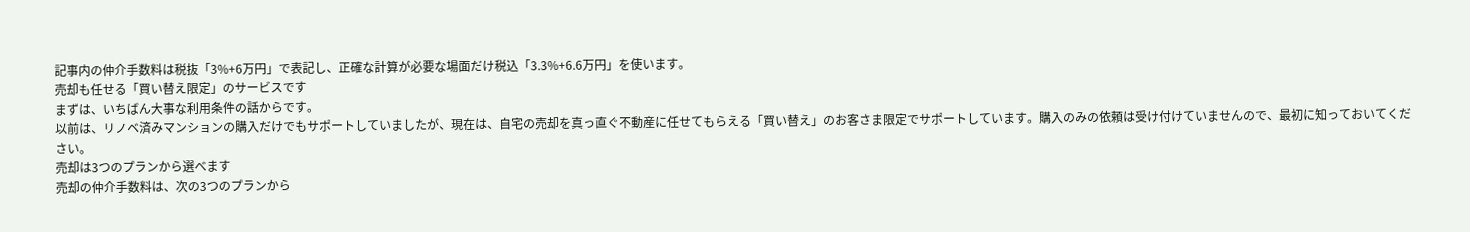記事内の仲介手数料は税抜「3%+6万円」で表記し、正確な計算が必要な場面だけ税込「3.3%+6.6万円」を使います。
売却も任せる「買い替え限定」のサービスです
まずは、いちばん大事な利用条件の話からです。
以前は、リノベ済みマンションの購入だけでもサポートしていましたが、現在は、自宅の売却を真っ直ぐ不動産に任せてもらえる「買い替え」のお客さま限定でサポートしています。購入のみの依頼は受け付けていませんので、最初に知っておいてください。
売却は3つのプランから選べます
売却の仲介手数料は、次の3つのプランから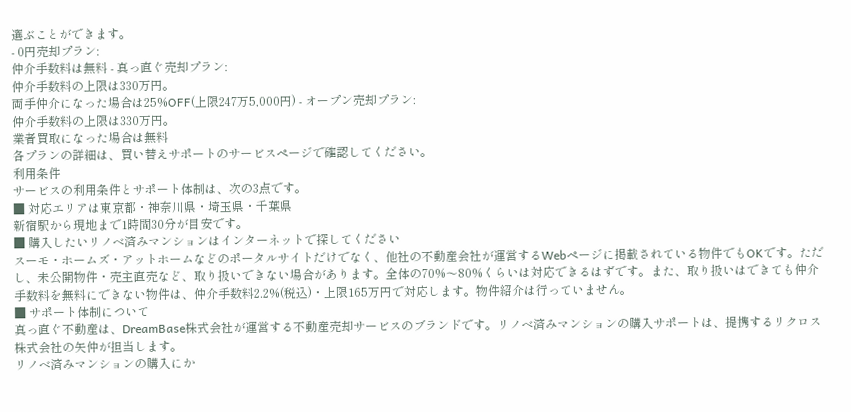選ぶことができます。
- 0円売却プラン:
仲介手数料は無料 - 真っ直ぐ売却プラン:
仲介手数料の上限は330万円。
両手仲介になった場合は25%OFF(上限247万5,000円) - オープン売却プラン:
仲介手数料の上限は330万円。
業者買取になった場合は無料
各プランの詳細は、買い替えサポートのサービスページで確認してください。
利用条件
サービスの利用条件とサポート体制は、次の3点です。
■ 対応エリアは東京都・神奈川県・埼玉県・千葉県
新宿駅から現地まで1時間30分が目安です。
■ 購入したいリノベ済みマンションはインターネットで探してください
スーモ・ホームズ・アットホームなどのポータルサイトだけでなく、他社の不動産会社が運営するWebページに掲載されている物件でもOKです。ただし、未公開物件・売主直売など、取り扱いできない場合があります。全体の70%〜80%くらいは対応できるはずです。また、取り扱いはできても仲介手数料を無料にできない物件は、仲介手数料2.2%(税込)・上限165万円で対応します。物件紹介は行っていません。
■ サポート体制について
真っ直ぐ不動産は、DreamBase株式会社が運営する不動産売却サービスのブランドです。リノベ済みマンションの購入サポートは、提携するリクロス株式会社の矢仲が担当します。
リノベ済みマンションの購入にか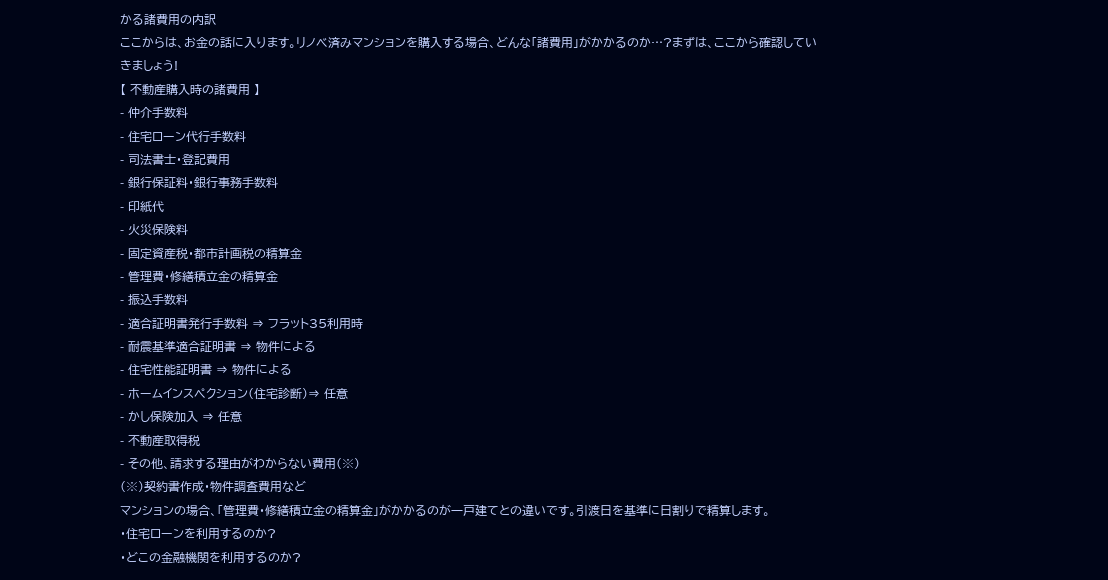かる諸費用の内訳
ここからは、お金の話に入ります。リノベ済みマンションを購入する場合、どんな「諸費用」がかかるのか…?まずは、ここから確認していきましょう!
【 不動産購入時の諸費用 】
- 仲介手数料
- 住宅ローン代行手数料
- 司法書士・登記費用
- 銀行保証料・銀行事務手数料
- 印紙代
- 火災保険料
- 固定資産税・都市計画税の精算金
- 管理費・修繕積立金の精算金
- 振込手数料
- 適合証明書発行手数料 ⇒ フラット35利用時
- 耐震基準適合証明書 ⇒ 物件による
- 住宅性能証明書 ⇒ 物件による
- ホームインスペクション(住宅診断)⇒ 任意
- かし保険加入 ⇒ 任意
- 不動産取得税
- その他、請求する理由がわからない費用(※)
(※)契約書作成・物件調査費用など
マンションの場合、「管理費・修繕積立金の精算金」がかかるのが一戸建てとの違いです。引渡日を基準に日割りで精算します。
・住宅ローンを利用するのか?
・どこの金融機関を利用するのか?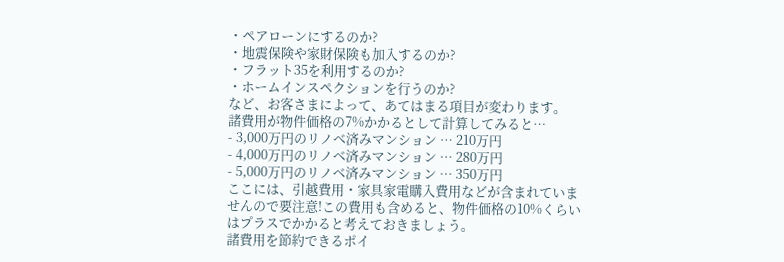・ペアローンにするのか?
・地震保険や家財保険も加入するのか?
・フラット35を利用するのか?
・ホームインスペクションを行うのか?
など、お客さまによって、あてはまる項目が変わります。
諸費用が物件価格の7%かかるとして計算してみると…
- 3,000万円のリノベ済みマンション … 210万円
- 4,000万円のリノベ済みマンション … 280万円
- 5,000万円のリノベ済みマンション … 350万円
ここには、引越費用・家具家電購入費用などが含まれていませんので要注意!この費用も含めると、物件価格の10%くらいはプラスでかかると考えておきましょう。
諸費用を節約できるポイ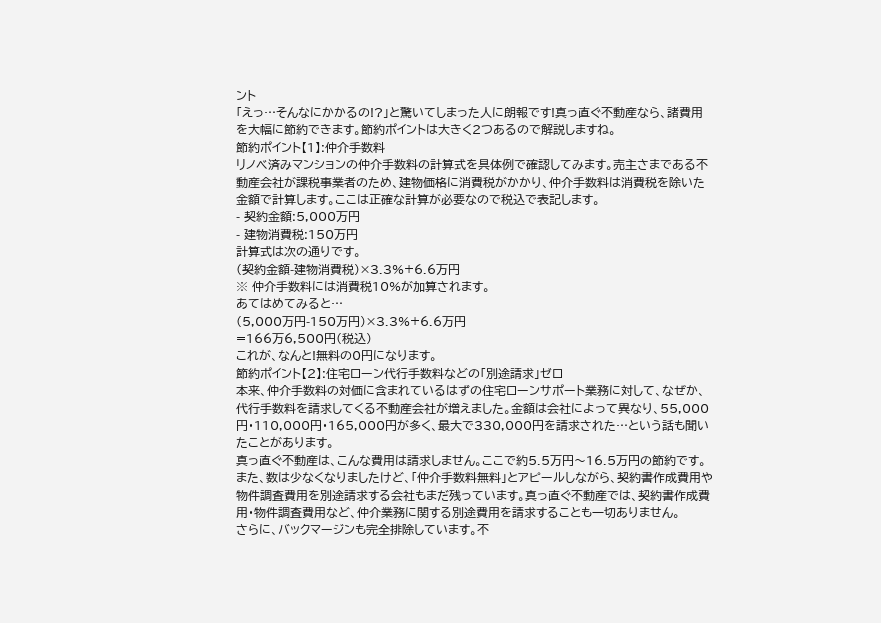ント
「えっ…そんなにかかるの!?」と驚いてしまった人に朗報です!真っ直ぐ不動産なら、諸費用を大幅に節約できます。節約ポイントは大きく2つあるので解説しますね。
節約ポイント【1】:仲介手数料
リノベ済みマンションの仲介手数料の計算式を具体例で確認してみます。売主さまである不動産会社が課税事業者のため、建物価格に消費税がかかり、仲介手数料は消費税を除いた金額で計算します。ここは正確な計算が必要なので税込で表記します。
- 契約金額:5,000万円
- 建物消費税:150万円
計算式は次の通りです。
(契約金額-建物消費税)×3.3%+6.6万円
※ 仲介手数料には消費税10%が加算されます。
あてはめてみると…
(5,000万円-150万円)×3.3%+6.6万円
=166万6,500円(税込)
これが、なんと!無料の0円になります。
節約ポイント【2】:住宅ローン代行手数料などの「別途請求」ゼロ
本来、仲介手数料の対価に含まれているはずの住宅ローンサポート業務に対して、なぜか、代行手数料を請求してくる不動産会社が増えました。金額は会社によって異なり、55,000円・110,000円・165,000円が多く、最大で330,000円を請求された…という話も聞いたことがあります。
真っ直ぐ不動産は、こんな費用は請求しません。ここで約5.5万円〜16.5万円の節約です。
また、数は少なくなりましたけど、「仲介手数料無料」とアピールしながら、契約書作成費用や物件調査費用を別途請求する会社もまだ残っています。真っ直ぐ不動産では、契約書作成費用・物件調査費用など、仲介業務に関する別途費用を請求することも一切ありません。
さらに、バックマージンも完全排除しています。不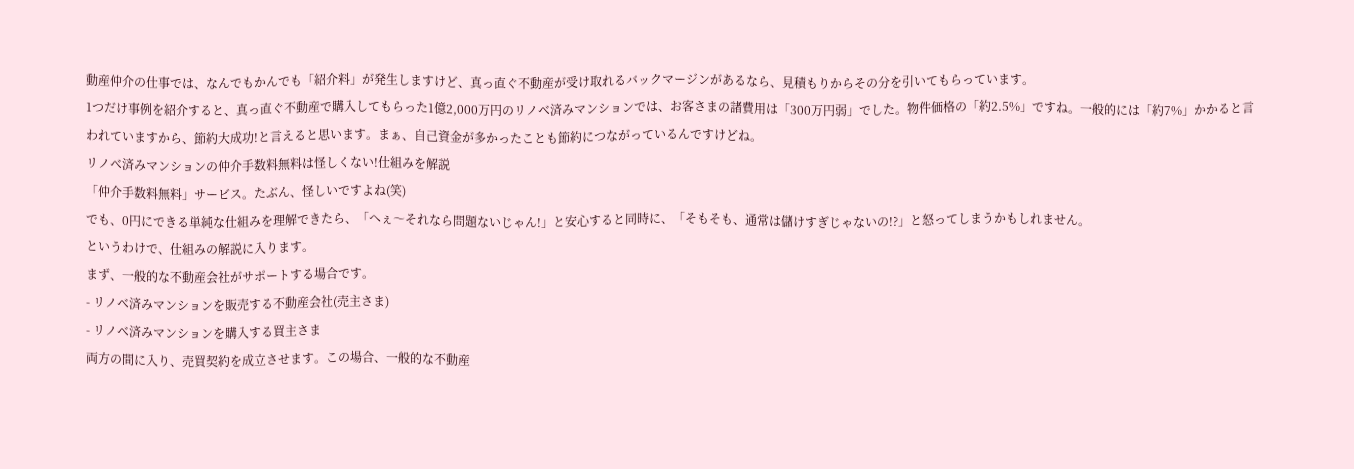動産仲介の仕事では、なんでもかんでも「紹介料」が発生しますけど、真っ直ぐ不動産が受け取れるバックマージンがあるなら、見積もりからその分を引いてもらっています。
1つだけ事例を紹介すると、真っ直ぐ不動産で購入してもらった1億2,000万円のリノベ済みマンションでは、お客さまの諸費用は「300万円弱」でした。物件価格の「約2.5%」ですね。一般的には「約7%」かかると言われていますから、節約大成功!と言えると思います。まぁ、自己資金が多かったことも節約につながっているんですけどね。
リノベ済みマンションの仲介手数料無料は怪しくない!仕組みを解説
「仲介手数料無料」サービス。たぶん、怪しいですよね(笑)
でも、0円にできる単純な仕組みを理解できたら、「へぇ〜それなら問題ないじゃん!」と安心すると同時に、「そもそも、通常は儲けすぎじゃないの!?」と怒ってしまうかもしれません。
というわけで、仕組みの解説に入ります。
まず、一般的な不動産会社がサポートする場合です。
- リノベ済みマンションを販売する不動産会社(売主さま)
- リノベ済みマンションを購入する買主さま
両方の間に入り、売買契約を成立させます。この場合、一般的な不動産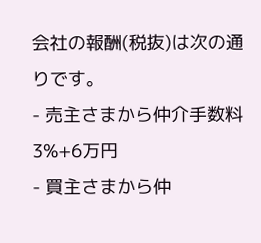会社の報酬(税抜)は次の通りです。
- 売主さまから仲介手数料 3%+6万円
- 買主さまから仲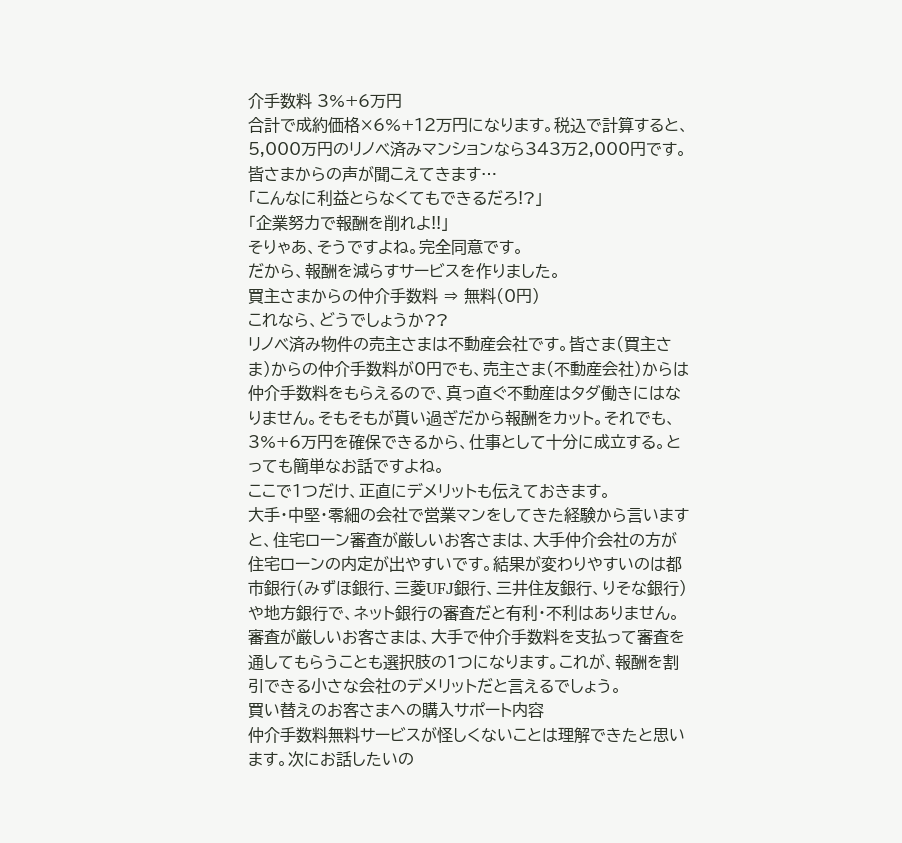介手数料 3%+6万円
合計で成約価格×6%+12万円になります。税込で計算すると、5,000万円のリノベ済みマンションなら343万2,000円です。
皆さまからの声が聞こえてきます…
「こんなに利益とらなくてもできるだろ!?」
「企業努力で報酬を削れよ!!」
そりゃあ、そうですよね。完全同意です。
だから、報酬を減らすサービスを作りました。
買主さまからの仲介手数料 ⇒ 無料(0円)
これなら、どうでしょうか??
リノベ済み物件の売主さまは不動産会社です。皆さま(買主さま)からの仲介手数料が0円でも、売主さま(不動産会社)からは仲介手数料をもらえるので、真っ直ぐ不動産はタダ働きにはなりません。そもそもが貰い過ぎだから報酬をカット。それでも、3%+6万円を確保できるから、仕事として十分に成立する。とっても簡単なお話ですよね。
ここで1つだけ、正直にデメリットも伝えておきます。
大手・中堅・零細の会社で営業マンをしてきた経験から言いますと、住宅ローン審査が厳しいお客さまは、大手仲介会社の方が住宅ローンの内定が出やすいです。結果が変わりやすいのは都市銀行(みずほ銀行、三菱UFJ銀行、三井住友銀行、りそな銀行)や地方銀行で、ネット銀行の審査だと有利・不利はありません。
審査が厳しいお客さまは、大手で仲介手数料を支払って審査を通してもらうことも選択肢の1つになります。これが、報酬を割引できる小さな会社のデメリットだと言えるでしょう。
買い替えのお客さまへの購入サポート内容
仲介手数料無料サービスが怪しくないことは理解できたと思います。次にお話したいの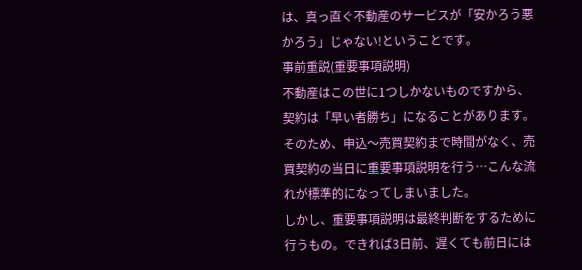は、真っ直ぐ不動産のサービスが「安かろう悪かろう」じゃない!ということです。
事前重説(重要事項説明)
不動産はこの世に1つしかないものですから、契約は「早い者勝ち」になることがあります。そのため、申込〜売買契約まで時間がなく、売買契約の当日に重要事項説明を行う…こんな流れが標準的になってしまいました。
しかし、重要事項説明は最終判断をするために行うもの。できれば3日前、遅くても前日には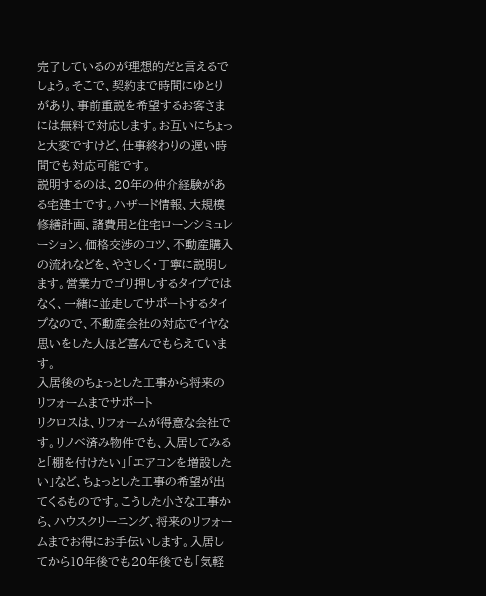完了しているのが理想的だと言えるでしょう。そこで、契約まで時間にゆとりがあり、事前重説を希望するお客さまには無料で対応します。お互いにちょっと大変ですけど、仕事終わりの遅い時間でも対応可能です。
説明するのは、20年の仲介経験がある宅建士です。ハザード情報、大規模修繕計画、諸費用と住宅ローンシミュレーション、価格交渉のコツ、不動産購入の流れなどを、やさしく・丁寧に説明します。営業力でゴリ押しするタイプではなく、一緒に並走してサポートするタイプなので、不動産会社の対応でイヤな思いをした人ほど喜んでもらえています。
入居後のちょっとした工事から将来のリフォームまでサポート
リクロスは、リフォームが得意な会社です。リノベ済み物件でも、入居してみると「棚を付けたい」「エアコンを増設したい」など、ちょっとした工事の希望が出てくるものです。こうした小さな工事から、ハウスクリーニング、将来のリフォームまでお得にお手伝いします。入居してから10年後でも20年後でも「気軽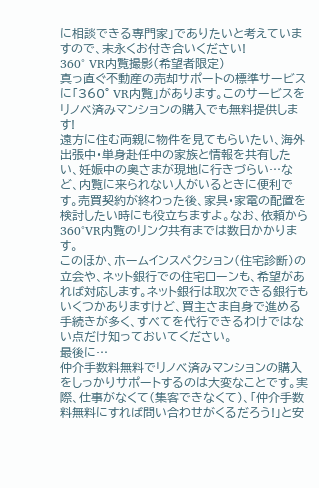に相談できる専門家」でありたいと考えていますので、末永くお付き合いください!
360° VR内覧撮影(希望者限定)
真っ直ぐ不動産の売却サポートの標準サービスに「360° VR内覧」があります。このサービスをリノベ済みマンションの購入でも無料提供します!
遠方に住む両親に物件を見てもらいたい、海外出張中・単身赴任中の家族と情報を共有したい、妊娠中の奥さまが現地に行きづらい…など、内覧に来られない人がいるときに便利です。売買契約が終わった後、家具・家電の配置を検討したい時にも役立ちますよ。なお、依頼から360°VR内覧のリンク共有までは数日かかります。
このほか、ホームインスペクション(住宅診断)の立会や、ネット銀行での住宅ローンも、希望があれば対応します。ネット銀行は取次できる銀行もいくつかありますけど、買主さま自身で進める手続きが多く、すべてを代行できるわけではない点だけ知っておいてください。
最後に…
仲介手数料無料でリノベ済みマンションの購入をしっかりサポートするのは大変なことです。実際、仕事がなくて(集客できなくて)、「仲介手数料無料にすれば問い合わせがくるだろう!」と安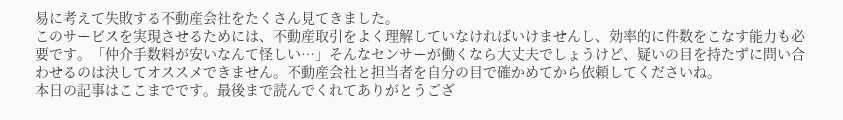易に考えて失敗する不動産会社をたくさん見てきました。
このサービスを実現させるためには、不動産取引をよく理解していなければいけませんし、効率的に件数をこなす能力も必要です。「仲介手数料が安いなんて怪しい…」そんなセンサーが働くなら大丈夫でしょうけど、疑いの目を持たずに問い合わせるのは決してオススメできません。不動産会社と担当者を自分の目で確かめてから依頼してくださいね。
本日の記事はここまでです。最後まで読んでくれてありがとうござ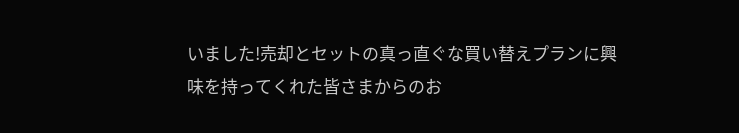いました!売却とセットの真っ直ぐな買い替えプランに興味を持ってくれた皆さまからのお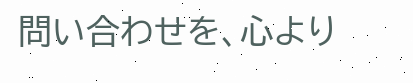問い合わせを、心より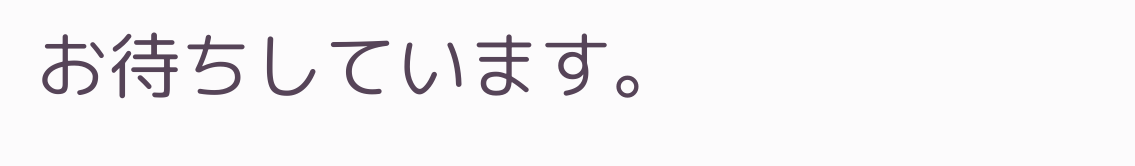お待ちしています。